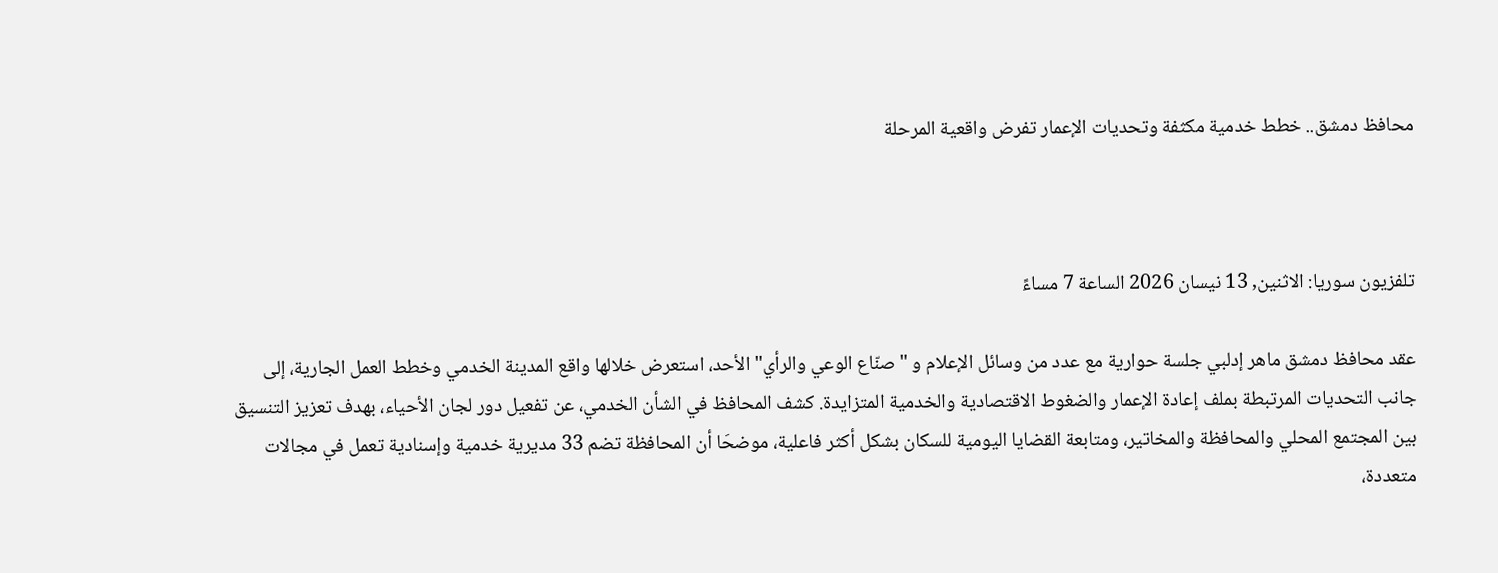محافظ دمشق.. خطط خدمية مكثفة وتحديات الإعمار تفرض واقعية المرحلة



تلفزيون سوريا: الاثنين, 13 نيسان 2026 الساعة 7 مساءً

عقد محافظ دمشق ماهر إدلبي جلسة حوارية مع عدد من وسائل الإعلام و "صنّاع الوعي والرأي" الأحد، استعرض خلالها واقع المدينة الخدمي وخطط العمل الجارية، إلى جانب التحديات المرتبطة بملف إعادة الإعمار والضغوط الاقتصادية والخدمية المتزايدة. كشف المحافظ في الشأن الخدمي، عن تفعيل دور لجان الأحياء، بهدف تعزيز التنسيق بين المجتمع المحلي والمحافظة والمخاتير، ومتابعة القضايا اليومية للسكان بشكل أكثر فاعلية، موضحَا أن المحافظة تضم 33 مديرية خدمية وإسنادية تعمل في مجالات متعددة،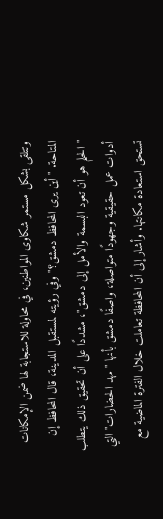وتتلقى بشكل مستمر شكاوى المواطنين، في محاولة للاستجابة لها ضمن الإمكانات المتاحة. "أين يرى المحافظ دمشق؟" وفي رؤيته لمستقبل المدينة، قال المحافظ إن "الحلم هو أن تعود البسمة والأمل إلى دمشق"، مشددًا على أن تحقيق ذلك يتطلب أدوات عمل حقيقية وجهودًا متواصلة، واصفًا دمشق بأنها "مهد الحضارات" التي تستحق استعادة مكانتها. وأشار إلى أن المحافظة تعاملت خلال الفترة الماضية مع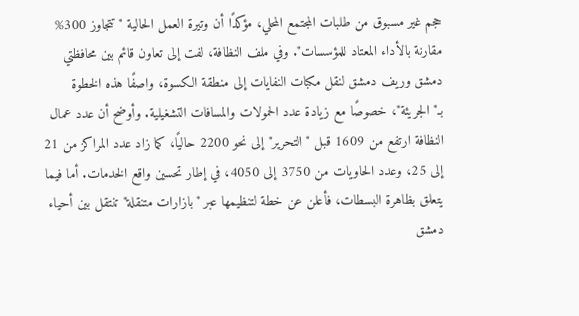حجم غير مسبوق من طلبات المجتمع المحلي، مؤكدًا أن وتيرة العمل الحالية "تتجاوز 300% مقارنة بالأداء المعتاد للمؤسسات". وفي ملف النظافة، لفت إلى تعاون قائم بين محافظتي دمشق وريف دمشق لنقل مكبات النفايات إلى منطقة الكسوة، واصفًا هذه الخطوة بـ"الجريئة"، خصوصًا مع زيادة عدد الحمولات والمسافات التشغيلية. وأوضح أن عدد عمال النظافة ارتفع من 1609 قبل "التحرير" إلى نحو 2200 حاليًا، كما زاد عدد المراكز من 21 إلى 25، وعدد الحاويات من 3750 إلى 4050، في إطار تحسين واقع الخدمات. أما فيما يتعلق بظاهرة البسطات، فأعلن عن خطة لتنظيمها عبر "بازارات متنقلة" تنتقل بين أحياء دمشق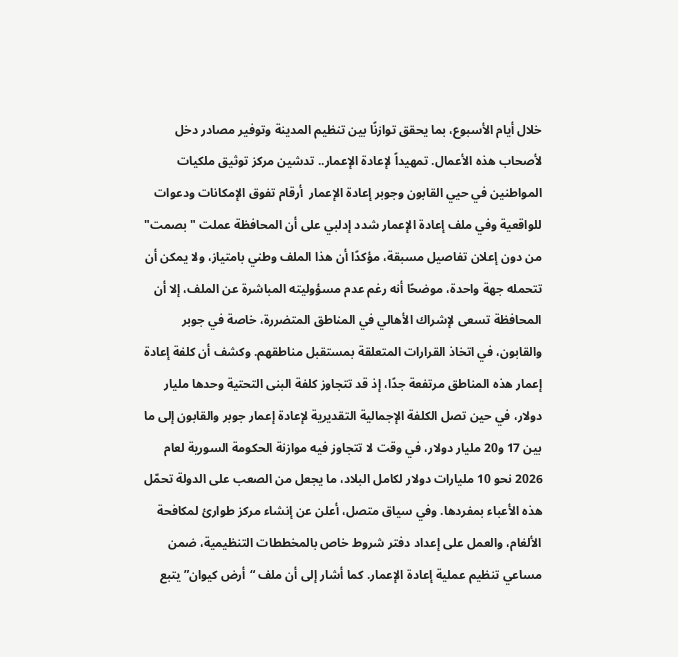خلال أيام الأسبوع، بما يحقق توازنًا بين تنظيم المدينة وتوفير مصادر دخل لأصحاب هذه الأعمال. تمهيداً لإعادة الإعمار.. تدشين مركز توثيق ملكيات المواطنين في حيي القابون وجوبر إعادة الإعمار  أرقام تفوق الإمكانات ودعوات للواقعية وفي ملف إعادة الإعمار شدد إدلبي على أن المحافظة عملت "بصمت" من دون إعلان تفاصيل مسبقة، مؤكدًا أن هذا الملف وطني بامتياز، ولا يمكن أن تتحمله جهة واحدة، موضحًا أنه رغم عدم مسؤوليته المباشرة عن الملف، إلا أن المحافظة تسعى لإشراك الأهالي في المناطق المتضررة، خاصة في جوبر والقابون، في اتخاذ القرارات المتعلقة بمستقبل مناطقهم. وكشف أن كلفة إعادة إعمار هذه المناطق مرتفعة جدًا، إذ قد تتجاوز كلفة البنى التحتية وحدها مليار دولار، في حين تصل الكلفة الإجمالية التقديرية لإعادة إعمار جوبر والقابون إلى ما بين 17 و20 مليار دولار، في وقت لا تتجاوز فيه موازنة الحكومة السورية لعام 2026 نحو 10 مليارات دولار لكامل البلاد، ما يجعل من الصعب على الدولة تحمّل هذه الأعباء بمفردها. وفي سياق متصل، أعلن عن إنشاء مركز طوارئ لمكافحة الألغام، والعمل على إعداد دفتر شروط خاص بالمخططات التنظيمية، ضمن مساعي تنظيم عملية إعادة الإعمار. كما أشار إلى أن ملف “أرض كيوان” يتبع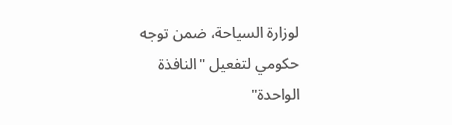لوزارة السياحة، ضمن توجه حكومي لتفعيل "النافذة الواحدة"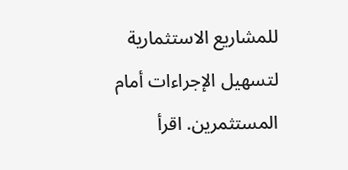للمشاريع الاستثمارية لتسهيل الإجراءات أمام المستثمرين. اقرأ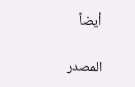أيضاً

المصدر